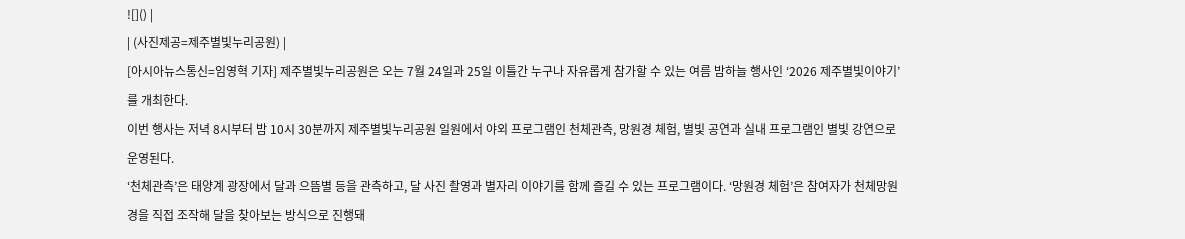![]() |
| (사진제공=제주별빛누리공원) |
[아시아뉴스통신=임영혁 기자] 제주별빛누리공원은 오는 7월 24일과 25일 이틀간 누구나 자유롭게 참가할 수 있는 여름 밤하늘 행사인 ‘2026 제주별빛이야기’를 개최한다.
이번 행사는 저녁 8시부터 밤 10시 30분까지 제주별빛누리공원 일원에서 야외 프로그램인 천체관측, 망원경 체험, 별빛 공연과 실내 프로그램인 별빛 강연으로 운영된다.
‘천체관측’은 태양계 광장에서 달과 으뜸별 등을 관측하고, 달 사진 촬영과 별자리 이야기를 함께 즐길 수 있는 프로그램이다. ‘망원경 체험’은 참여자가 천체망원경을 직접 조작해 달을 찾아보는 방식으로 진행돼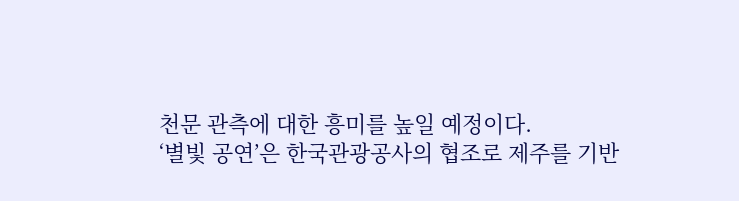천문 관측에 대한 흥미를 높일 예정이다.
‘별빛 공연’은 한국관광공사의 협조로 제주를 기반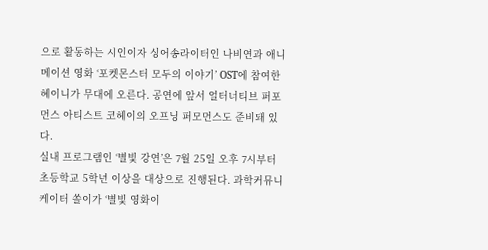으로 활동하는 시인이자 싱어송라이터인 나비연과 애니메이션 영화 ‘포켓몬스터 모두의 이야기’ OST에 참여한 혜이니가 무대에 오른다. 공연에 앞서 얼터너티브 퍼포먼스 아티스트 코헤이의 오프닝 퍼모먼스도 준비돼 있다.
실내 프로그램인 ‘별빛 강연’은 7월 25일 오후 7시부터 초등학교 5학년 이상을 대상으로 진행된다. 과학커뮤니케이터 쏠이가 ‘별빛 영화이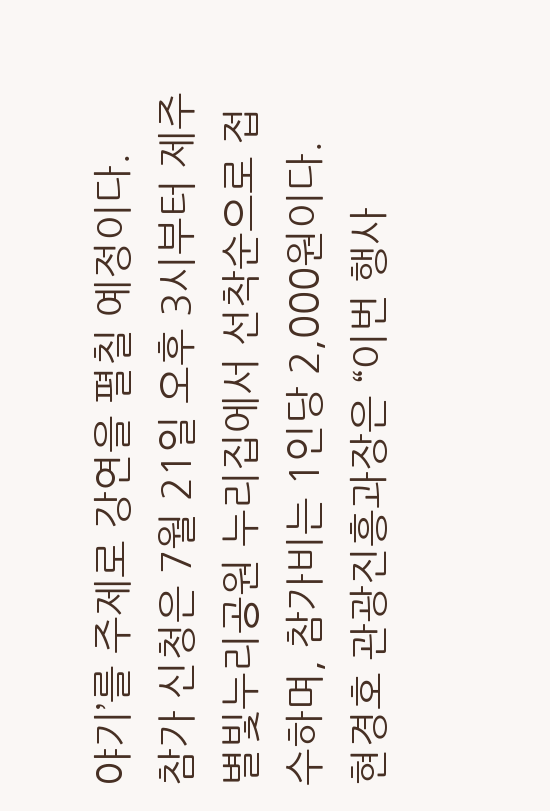야기’를 주제로 강연을 펼칠 예정이다.
참가 신청은 7월 21일 오후 3시부터 제주별빛누리공원 누리집에서 선착순으로 접수하며, 참가비는 1인당 2,000원이다.
현경호 관광진흥과장은 “이번 행사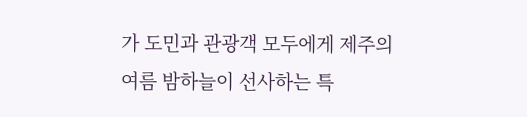가 도민과 관광객 모두에게 제주의 여름 밤하늘이 선사하는 특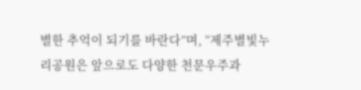별한 추억이 되기를 바란다”며, “제주별빛누리공원은 앞으로도 다양한 천문우주과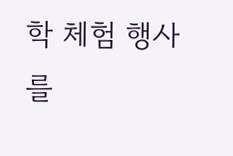학 체험 행사를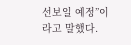선보일 예정”이라고 말했다.